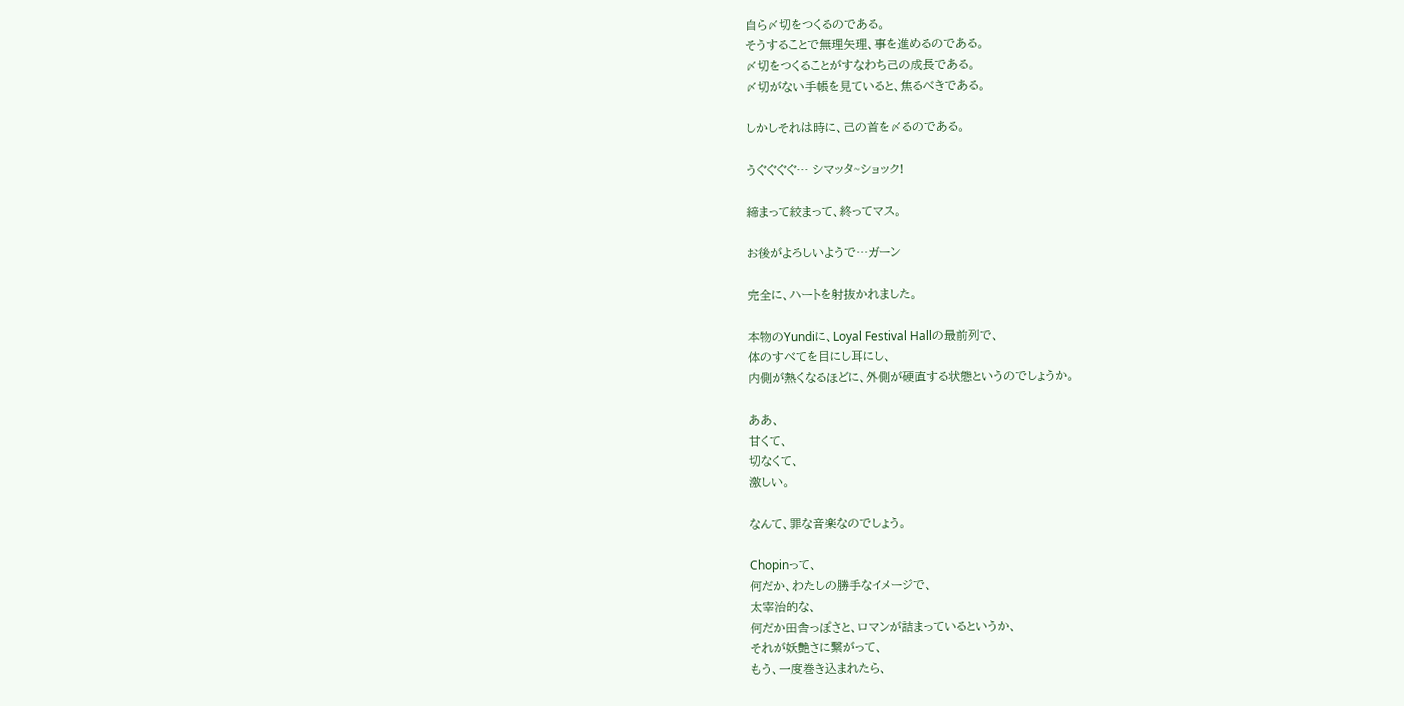自ら〆切をつくるのである。
そうすることで無理矢理、事を進めるのである。
〆切をつくることがすなわち己の成長である。
〆切がない手帳を見ていると、焦るべきである。

しかしそれは時に、己の首を〆るのである。

うぐぐぐぐ… シマッタ~ショック!

締まって絞まって、終ってマス。

お後がよろしいようで…ガーン

完全に、ハートを射抜かれました。

本物のYundiに、Loyal Festival Hallの最前列で、
体のすべてを目にし耳にし、
内側が熱くなるほどに、外側が硬直する状態というのでしょうか。

ああ、
甘くて、
切なくて、
激しい。

なんて、罪な音楽なのでしょう。

Chopinって、
何だか、わたしの勝手なイメージで、
太宰治的な、
何だか田舎っぽさと、ロマンが詰まっているというか、
それが妖艶さに繋がって、
もう、一度巻き込まれたら、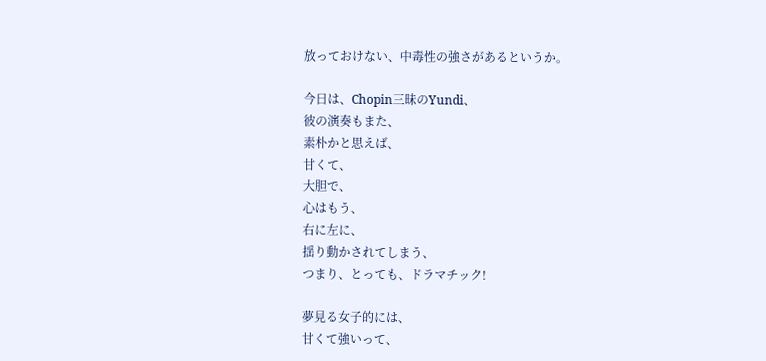放っておけない、中毒性の強さがあるというか。

今日は、Chopin三昧のYundi、
彼の演奏もまた、
素朴かと思えば、
甘くて、
大胆で、
心はもう、
右に左に、
揺り動かされてしまう、
つまり、とっても、ドラマチック!

夢見る女子的には、
甘くて強いって、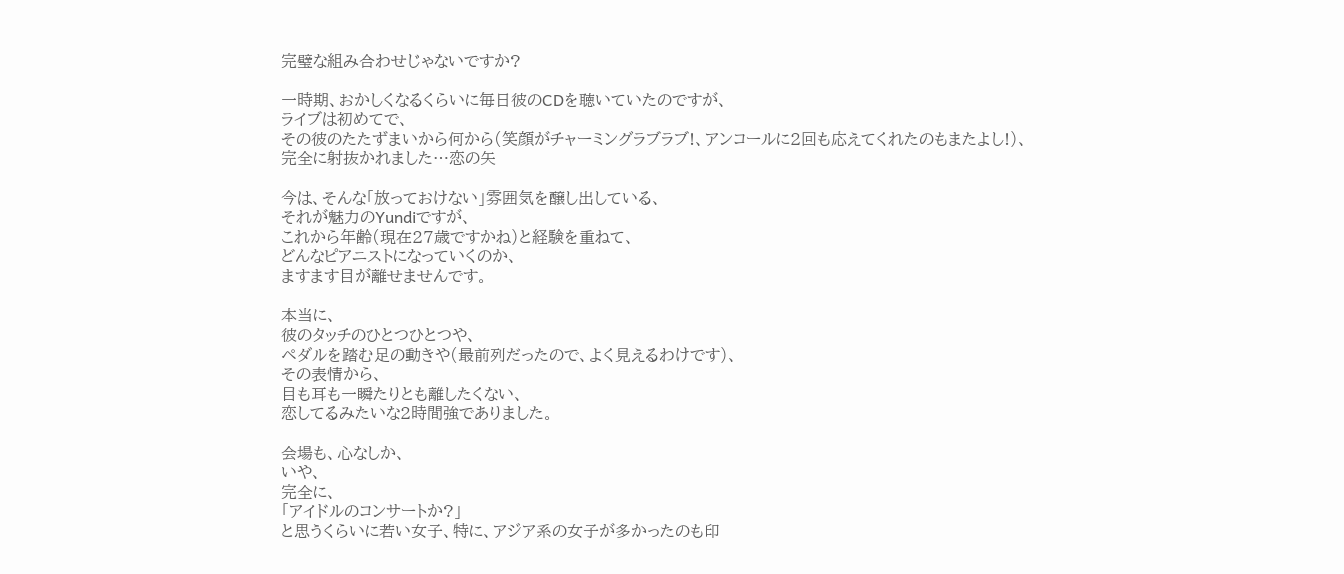完璧な組み合わせじゃないですか?

一時期、おかしくなるくらいに毎日彼のCDを聴いていたのですが、
ライブは初めてで、
その彼のたたずまいから何から(笑顔がチャーミングラブラブ!、アンコールに2回も応えてくれたのもまたよし!)、
完全に射抜かれました…恋の矢

今は、そんな「放っておけない」雰囲気を醸し出している、
それが魅力のYundiですが、
これから年齢(現在27歳ですかね)と経験を重ねて、
どんなピアニストになっていくのか、
ますます目が離せませんです。

本当に、
彼のタッチのひとつひとつや、
ペダルを踏む足の動きや(最前列だったので、よく見えるわけです)、
その表情から、
目も耳も一瞬たりとも離したくない、
恋してるみたいな2時間強でありました。

会場も、心なしか、
いや、
完全に、
「アイドルのコンサートか?」
と思うくらいに若い女子、特に、アジア系の女子が多かったのも印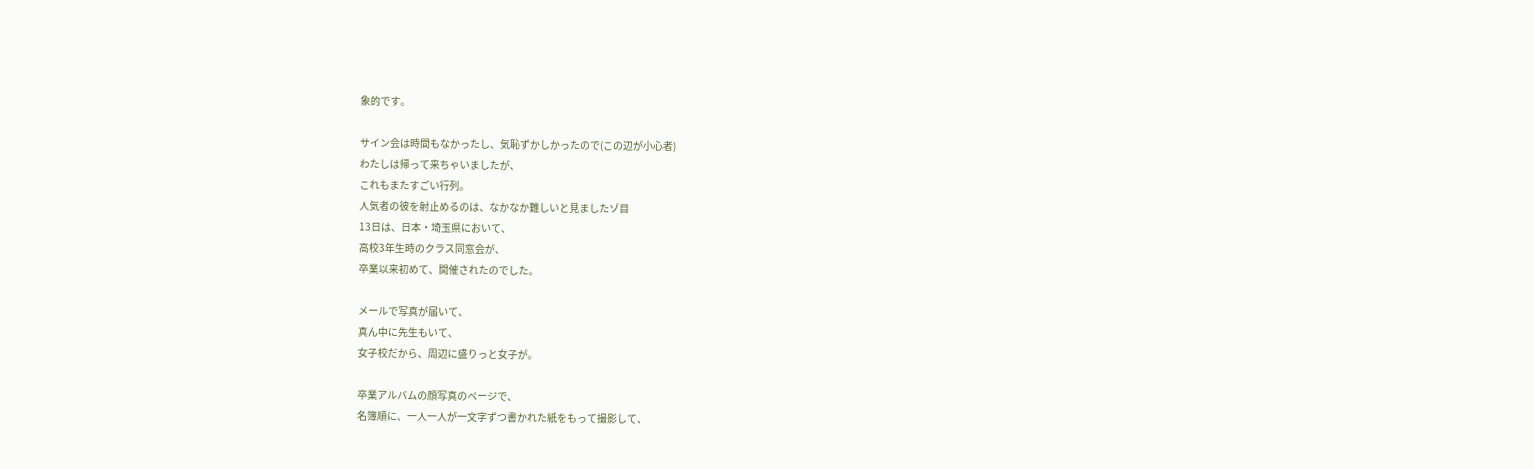象的です。

サイン会は時間もなかったし、気恥ずかしかったので(この辺が小心者)
わたしは帰って来ちゃいましたが、
これもまたすごい行列。
人気者の彼を射止めるのは、なかなか難しいと見ましたゾ目
13日は、日本・埼玉県において、
高校3年生時のクラス同窓会が、
卒業以来初めて、開催されたのでした。

メールで写真が届いて、
真ん中に先生もいて、
女子校だから、周辺に盛りっと女子が。

卒業アルバムの顔写真のページで、
名簿順に、一人一人が一文字ずつ書かれた紙をもって撮影して、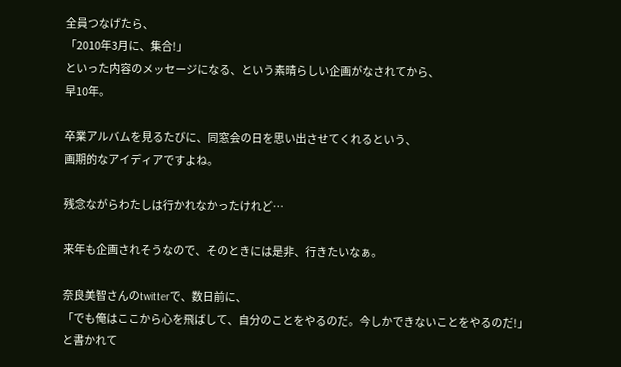全員つなげたら、
「2010年3月に、集合!」
といった内容のメッセージになる、という素晴らしい企画がなされてから、
早10年。

卒業アルバムを見るたびに、同窓会の日を思い出させてくれるという、
画期的なアイディアですよね。

残念ながらわたしは行かれなかったけれど…

来年も企画されそうなので、そのときには是非、行きたいなぁ。

奈良美智さんのtwitterで、数日前に、
「でも俺はここから心を飛ばして、自分のことをやるのだ。今しかできないことをやるのだ!」
と書かれて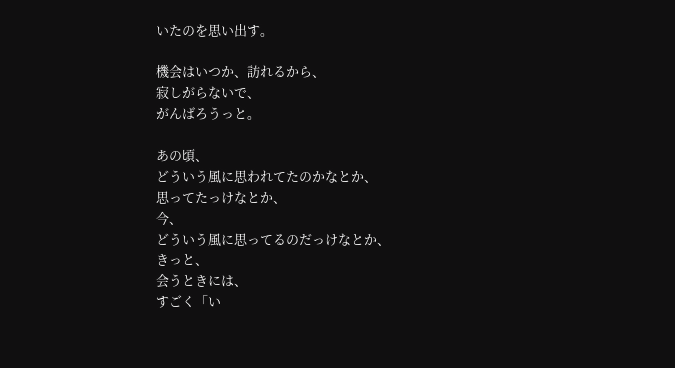いたのを思い出す。

機会はいつか、訪れるから、
寂しがらないで、
がんばろうっと。

あの頃、
どういう風に思われてたのかなとか、
思ってたっけなとか、
今、
どういう風に思ってるのだっけなとか、
きっと、
会うときには、
すごく「い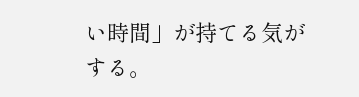い時間」が持てる気がする。